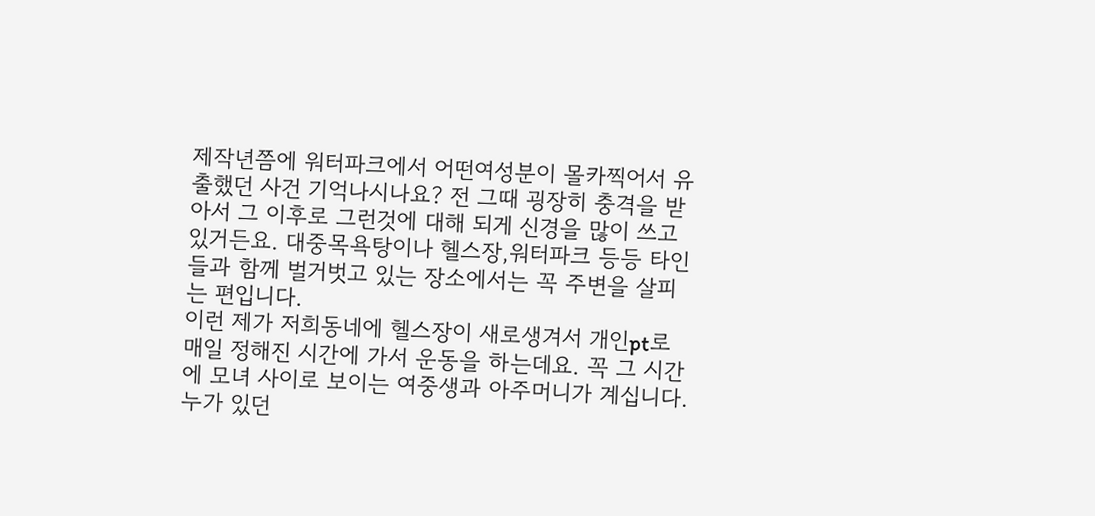제작년쯤에 워터파크에서 어떤여성분이 몰카찍어서 유출했던 사건 기억나시나요? 전 그때 굉장히 충격을 받아서 그 이후로 그런것에 대해 되게 신경을 많이 쓰고 있거든요. 대중목욕탕이나 헬스장,워터파크 등등 타인들과 함께 벌거벗고 있는 장소에서는 꼭 주변을 살피는 편입니다.
이런 제가 저희동네에 헬스장이 새로생겨서 개인pt로 매일 정해진 시간에 가서 운동을 하는데요. 꼭 그 시간에 모녀 사이로 보이는 여중생과 아주머니가 계십니다.
누가 있던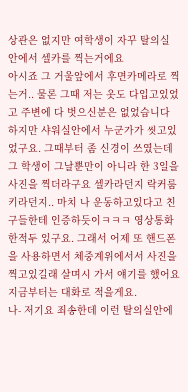상관은 없지만 여학생이 자꾸 탈의실 안에서 셀카를 찍는거에요
아시죠 그 거울앞에서 후면카메라로 찍는거.. 물론 그때 저는 옷도 다입고있었고 주변에 다 벗으신분은 없었습니다 하지만 샤워실안에서 누군가가 씻고있었구요. 그때부터 좀 신경이 쓰였는데 그 학생이 그날뿐만이 아니라 한 3일을 사진을 찍더라구요 셀카라던지 락커룸키라던지.. 마치 나 운동하고있다고 친구들한테 인증하듯이ㅋㅋㅋ 영상통화한적두 있구요. 그래서 어제 또 핸드폰을 사용하면서 체중계위에서서 사진을 찍고있길래 살며시 가서 얘기를 했어요 지금부터는 대화로 적을게요.
나- 저기요 죄송한데 이런 탈의실안에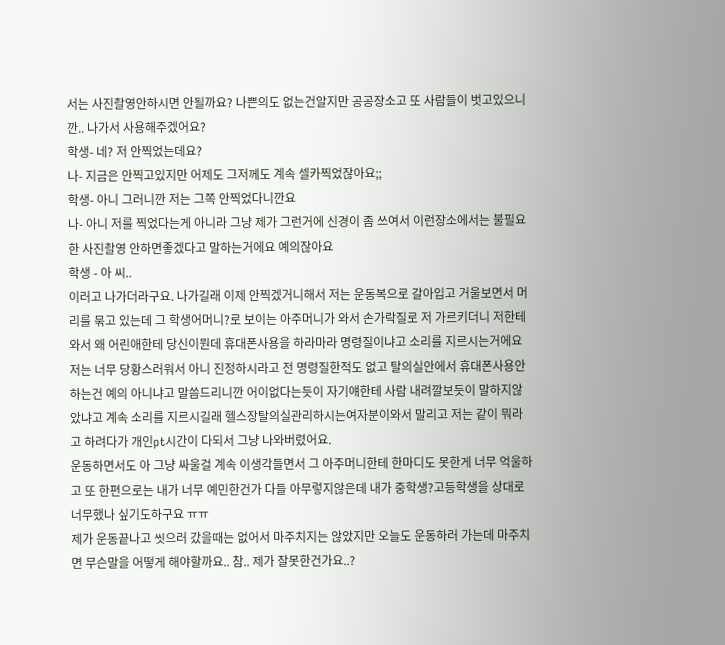서는 사진촬영안하시면 안될까요? 나쁜의도 없는건알지만 공공장소고 또 사람들이 벗고있으니깐.. 나가서 사용해주겠어요?
학생- 네? 저 안찍었는데요?
나- 지금은 안찍고있지만 어제도 그저께도 계속 셀카찍었잖아요;;
학생- 아니 그러니깐 저는 그쪽 안찍었다니깐요
나- 아니 저를 찍었다는게 아니라 그냥 제가 그런거에 신경이 좀 쓰여서 이런장소에서는 불필요한 사진촬영 안하면좋겠다고 말하는거에요 예의잖아요
학생 - 아 씨..
이러고 나가더라구요. 나가길래 이제 안찍겠거니해서 저는 운동복으로 갈아입고 거울보면서 머리를 묶고 있는데 그 학생어머니?로 보이는 아주머니가 와서 손가락질로 저 가르키더니 저한테와서 왜 어린애한테 당신이뭔데 휴대폰사용을 하라마라 명령질이냐고 소리를 지르시는거에요 저는 너무 당황스러워서 아니 진정하시라고 전 명령질한적도 없고 탈의실안에서 휴대폰사용안하는건 예의 아니냐고 말씀드리니깐 어이없다는듯이 자기얘한테 사람 내려깔보듯이 말하지않았냐고 계속 소리를 지르시길래 헬스장탈의실관리하시는여자분이와서 말리고 저는 같이 뭐라고 하려다가 개인pt시간이 다되서 그냥 나와버렸어요.
운동하면서도 아 그냥 싸울걸 계속 이생각들면서 그 아주머니한테 한마디도 못한게 너무 억울하고 또 한편으로는 내가 너무 예민한건가 다들 아무렇지않은데 내가 중학생?고등학생을 상대로 너무했나 싶기도하구요 ㅠㅠ
제가 운동끝나고 씻으러 갔을때는 없어서 마주치지는 않았지만 오늘도 운동하러 가는데 마주치면 무슨말을 어떻게 해야할까요.. 참.. 제가 잘못한건가요..?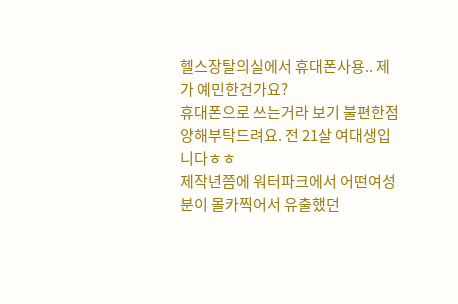헬스장탈의실에서 휴대폰사용.. 제가 예민한건가요?
휴대폰으로 쓰는거라 보기 불편한점 양해부탁드려요. 전 21살 여대생입니다ㅎㅎ
제작년쯤에 워터파크에서 어떤여성분이 몰카찍어서 유출했던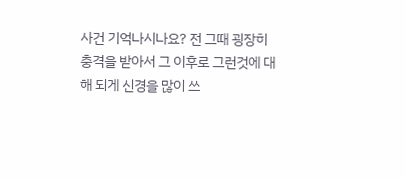사건 기억나시나요? 전 그때 굉장히 충격을 받아서 그 이후로 그런것에 대해 되게 신경을 많이 쓰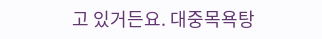고 있거든요. 대중목욕탕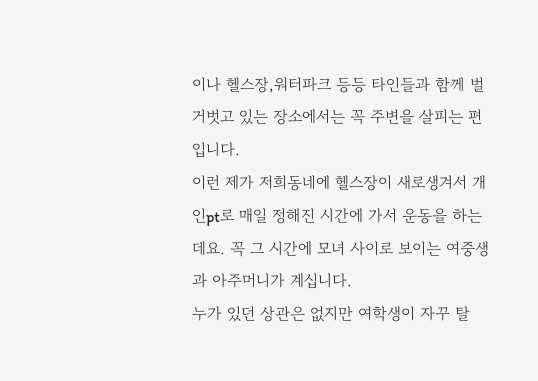이나 헬스장,워터파크 등등 타인들과 함께 벌거벗고 있는 장소에서는 꼭 주변을 살피는 편입니다.
이런 제가 저희동네에 헬스장이 새로생겨서 개인pt로 매일 정해진 시간에 가서 운동을 하는데요. 꼭 그 시간에 모녀 사이로 보이는 여중생과 아주머니가 계십니다.
누가 있던 상관은 없지만 여학생이 자꾸 탈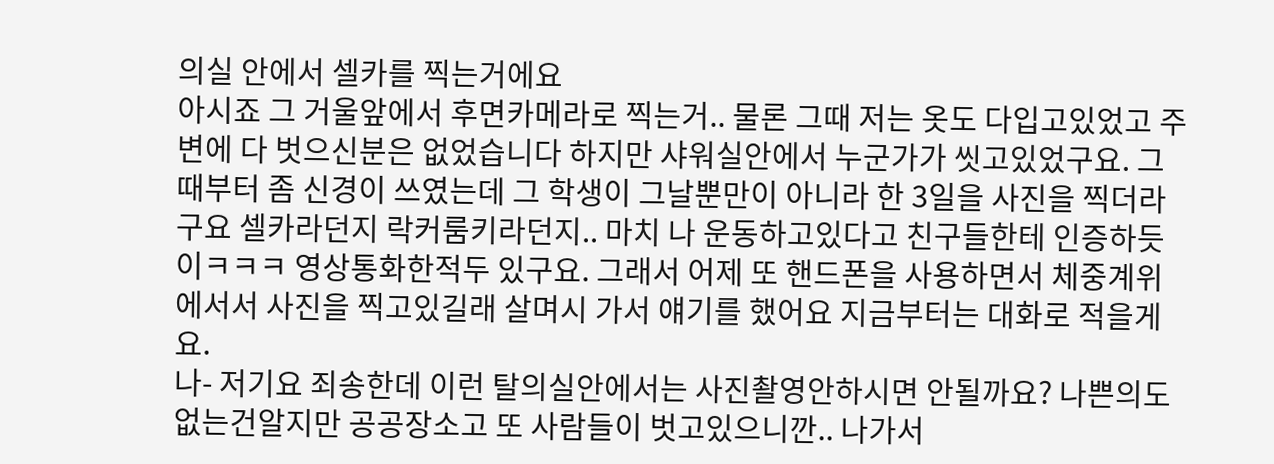의실 안에서 셀카를 찍는거에요
아시죠 그 거울앞에서 후면카메라로 찍는거.. 물론 그때 저는 옷도 다입고있었고 주변에 다 벗으신분은 없었습니다 하지만 샤워실안에서 누군가가 씻고있었구요. 그때부터 좀 신경이 쓰였는데 그 학생이 그날뿐만이 아니라 한 3일을 사진을 찍더라구요 셀카라던지 락커룸키라던지.. 마치 나 운동하고있다고 친구들한테 인증하듯이ㅋㅋㅋ 영상통화한적두 있구요. 그래서 어제 또 핸드폰을 사용하면서 체중계위에서서 사진을 찍고있길래 살며시 가서 얘기를 했어요 지금부터는 대화로 적을게요.
나- 저기요 죄송한데 이런 탈의실안에서는 사진촬영안하시면 안될까요? 나쁜의도 없는건알지만 공공장소고 또 사람들이 벗고있으니깐.. 나가서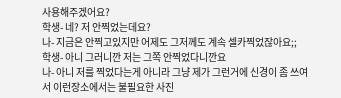사용해주겠어요?
학생- 네? 저 안찍었는데요?
나- 지금은 안찍고있지만 어제도 그저께도 계속 셀카찍었잖아요;;
학생- 아니 그러니깐 저는 그쪽 안찍었다니깐요
나- 아니 저를 찍었다는게 아니라 그냥 제가 그런거에 신경이 좀 쓰여서 이런장소에서는 불필요한 사진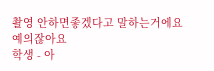촬영 안하면좋겠다고 말하는거에요 예의잖아요
학생 - 아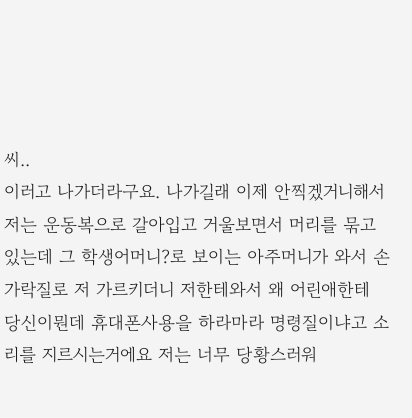씨..
이러고 나가더라구요. 나가길래 이제 안찍겠거니해서 저는 운동복으로 갈아입고 거울보면서 머리를 묶고 있는데 그 학생어머니?로 보이는 아주머니가 와서 손가락질로 저 가르키더니 저한테와서 왜 어린애한테 당신이뭔데 휴대폰사용을 하라마라 명령질이냐고 소리를 지르시는거에요 저는 너무 당황스러워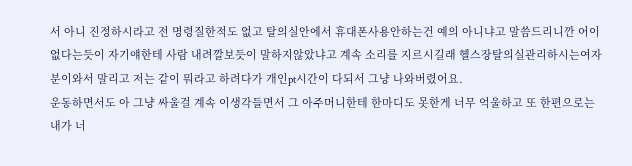서 아니 진정하시라고 전 명령질한적도 없고 탈의실안에서 휴대폰사용안하는건 예의 아니냐고 말씀드리니깐 어이없다는듯이 자기얘한테 사람 내려깔보듯이 말하지않았냐고 계속 소리를 지르시길래 헬스장탈의실관리하시는여자분이와서 말리고 저는 같이 뭐라고 하려다가 개인pt시간이 다되서 그냥 나와버렸어요.
운동하면서도 아 그냥 싸울걸 계속 이생각들면서 그 아주머니한테 한마디도 못한게 너무 억울하고 또 한편으로는 내가 너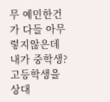무 예민한건가 다들 아무렇지않은데 내가 중학생?고등학생을 상대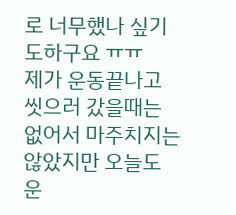로 너무했나 싶기도하구요 ㅠㅠ
제가 운동끝나고 씻으러 갔을때는 없어서 마주치지는 않았지만 오늘도 운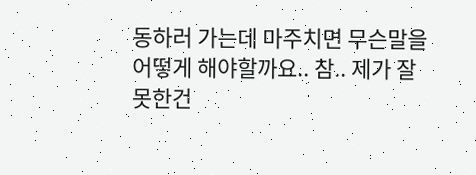동하러 가는데 마주치면 무슨말을 어떻게 해야할까요.. 참.. 제가 잘못한건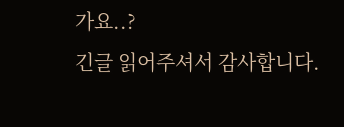가요..?
긴글 읽어주셔서 감사합니다.